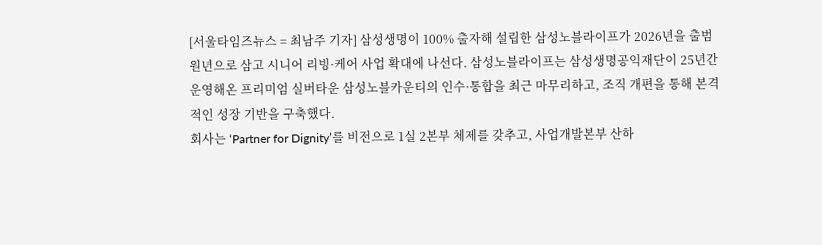[서울타임즈뉴스 = 최남주 기자] 삼성생명이 100% 출자해 설립한 삼성노블라이프가 2026년을 출범 원년으로 삼고 시니어 리빙·케어 사업 확대에 나선다. 삼성노블라이프는 삼성생명공익재단이 25년간 운영해온 프리미엄 실버타운 삼성노블카운티의 인수·통합을 최근 마무리하고, 조직 개편을 통해 본격적인 성장 기반을 구축했다.
회사는 ‘Partner for Dignity’를 비전으로 1실 2본부 체제를 갖추고, 사업개발본부 산하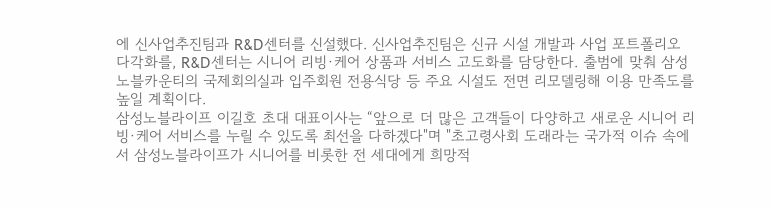에 신사업추진팀과 R&D센터를 신설했다. 신사업추진팀은 신규 시설 개발과 사업 포트폴리오 다각화를, R&D센터는 시니어 리빙·케어 상품과 서비스 고도화를 담당한다. 출범에 맞춰 삼성노블카운티의 국제회의실과 입주회원 전용식당 등 주요 시설도 전면 리모델링해 이용 만족도를 높일 계획이다.
삼성노블라이프 이길호 초대 대표이사는 “앞으로 더 많은 고객들이 다양하고 새로운 시니어 리빙·케어 서비스를 누릴 수 있도록 최선을 다하겠다"며 "초고령사회 도래라는 국가적 이슈 속에서 삼성노블라이프가 시니어를 비롯한 전 세대에게 희망적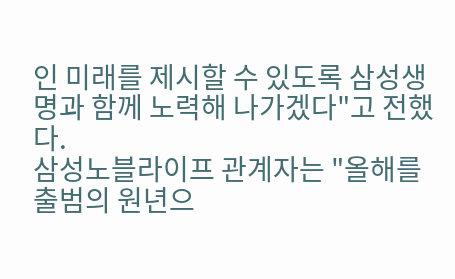인 미래를 제시할 수 있도록 삼성생명과 함께 노력해 나가겠다"고 전했다.
삼성노블라이프 관계자는 "올해를 출범의 원년으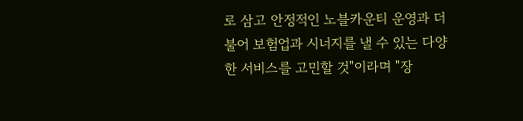로 삼고 안정적인 노블카운티 운영과 더불어 보험업과 시너지를 낼 수 있는 다양한 서비스를 고민할 것"이라며 "장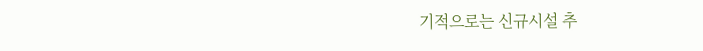기적으로는 신규시설 추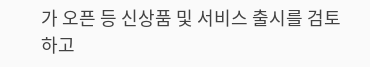가 오픈 등 신상품 및 서비스 출시를 검토하고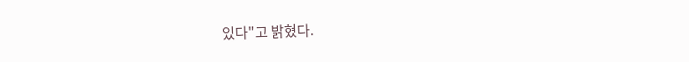있다"고 밝혔다.